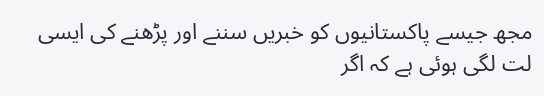مجھ جیسے پاکستانیوں کو خبریں سننے اور پڑھنے کی ایسی لت لگی ہوئی ہے کہ اگر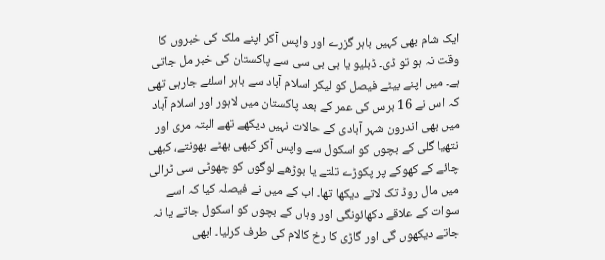ایک شام بھی کہیں باہر گزرے اور واپس آکر اپنے ملک کی خبروں کا وقت نہ ہو تو ڈی۔ ڈبلیو یا بی بی سی سے پاکستان کی خبر مل جاتی ہے۔ میں اپنے بیٹے فیصل کو لیکر اسلام آباد سے باہر اسلئے جارہی تھی کہ اس نے 16 برس کی عمر کے بعد پاکستان میں لاہور اور اسلام آباد میں بھی اندرون شہر آبادی کے حالات نہیں دیکھے تھے البتہ مری اور نتھیا گلی کے بچوں کو اسکول سے واپس آکر کبھی بھٹے بھونتے، کبھی چائے کے کھوکے پر پکوڑے تلتے یا بوڑھے لوگوں کو چھوٹی سی ٹرالی میں مال روڈ تک لاتے دیکھا تھا۔ اب کے میں نے فیصلہ کیا کہ اسے سوات کے علاقے دکھائونگی اور وہاں کے بچوں کو اسکول جاتے یا نہ جاتے دیکھوں گی اور گاڑی کا رخ کالام کی طرف کرلیا۔ ابھی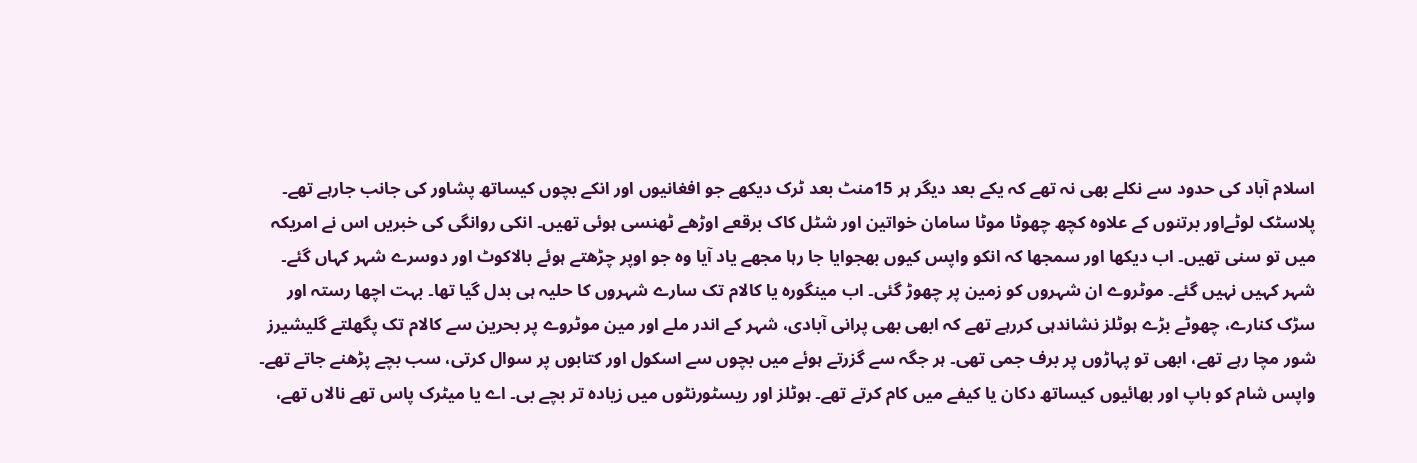اسلام آباد کی حدود سے نکلے بھی نہ تھے کہ یکے بعد دیگر ہر 15منٹ بعد ٹرک دیکھے جو افغانیوں اور انکے بچوں کیساتھ پشاور کی جانب جارہے تھے۔ پلاسٹک لوٹےاور برتنوں کے علاوہ کچھ چھوٹا موٹا سامان خواتین اور شٹل کاک برقعے اوڑھے ٹھنسی ہوئی تھیں۔ انکی روانگی کی خبریں اس نے امریکہ میں تو سنی تھیں۔ اب دیکھا اور سمجھا کہ انکو واپس کیوں بھجوایا جا رہا مجھے یاد آیا وہ جو اوپر چڑھتے ہوئے بالاکوٹ اور دوسرے شہر کہاں گئے۔ شہر کہیں نہیں گئے۔ موٹروے ان شہروں کو زمین پر چھوڑ گئی۔ اب مینگورہ یا کالام تک سارے شہروں کا حلیہ ہی بدل گیا تھا۔ بہت اچھا رستہ اور سڑک کنارے، چھوٹے بڑے ہوٹلز نشاندہی کررہے تھے کہ ابھی بھی پرانی آبادی، شہر کے اندر ملے اور مین موٹروے پر بحرین سے کالام تک پگھلتے گلیشیرز شور مچا رہے تھے، ابھی تو پہاڑوں پر برف جمی تھی۔ ہر جگہ سے گزرتے ہوئے میں بچوں سے اسکول اور کتابوں پر سوال کرتی، سب بچے پڑھنے جاتے تھے۔ واپس شام کو باپ اور بھائیوں کیساتھ دکان یا کیفے میں کام کرتے تھے۔ ہوٹلز اور ریسٹورنٹوں میں زیادہ تر بچے بی۔ اے یا میٹرک پاس تھے نالاں تھے،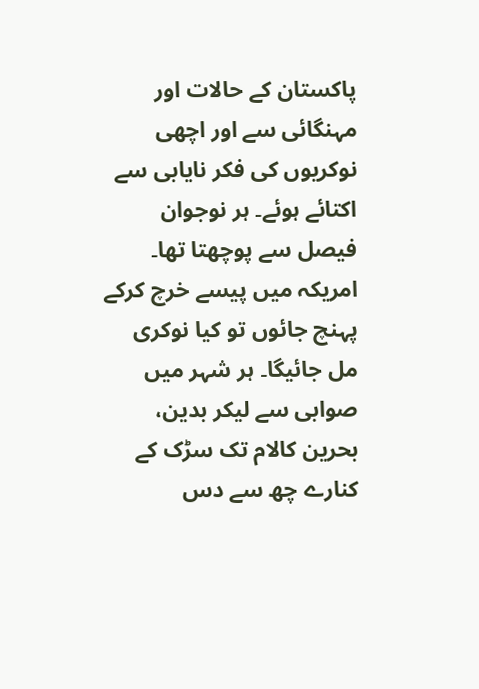پاکستان کے حالات اور مہنگائی سے اور اچھی نوکریوں کی فکر نایابی سے اکتائے ہوئے۔ ہر نوجوان فیصل سے پوچھتا تھا۔ امریکہ میں پیسے خرچ کرکے پہنچ جائوں تو کیا نوکری مل جائیگا۔ ہر شہر میں صوابی سے لیکر بدین، بحرین کالام تک سڑک کے کنارے چھ سے دس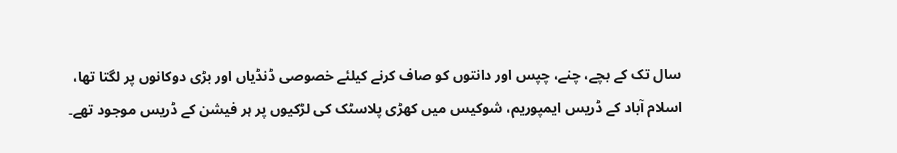سال تک کے بچے، چنے، چپس اور دانتوں کو صاف کرنے کیلئے خصوصی ڈنڈیاں اور بڑی دوکانوں پر لگتا تھا، اسلام آباد کے ڈریس ایمپوریم، شوکیس میں کھڑی پلاسٹک کی لڑکیوں پر ہر فیشن کے ڈریس موجود تھے۔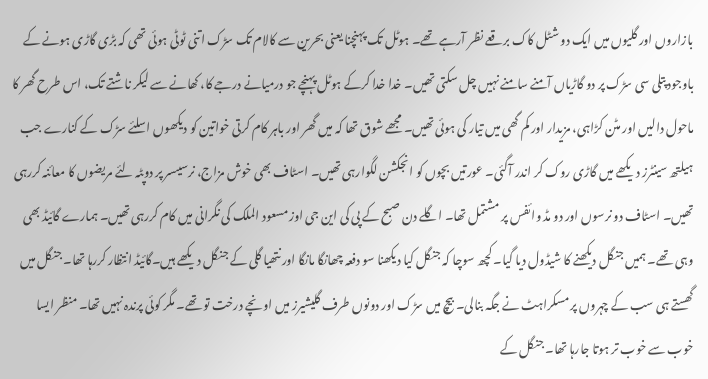بازاروں اور گلیوں میں ایک دو شٹل کاک برقعے نظر آرہے تھے۔ ہوٹل تک پہنچنا یعنی بحرین سے کالام تک سڑک اتنی ٹوٹی ہوئی تھی کہ بڑی گاڑی ہونے کے باوجود پتلی سی سڑک پر دو گاڑیاں آمنے سامنے نہیں چل سکتی تھیں۔ خدا خدا کرکے ہوٹل پہنچے جو درمیانے درجے کا، کھانے سے لیکر ناشتے تک، اس طرح گھر کا ماحول دالیں اور مٹن کڑاہی، مزیدار اور کم گھی میں تیار کی ہوئی تھیں۔ مجھے شوق تھا کہ میں گھر اور باہر کام کرتی خواتین کو دیکھوں اسلئے سڑک کے کنارے جب ہیلتھ سینٹرز دیکھے میں گاڑی روک کر اندر آگئی۔ عورتیں بچوں کو انجکشن لگوارہی تھیں۔ اسٹاف بھی خوش مزاج، نرسیںسر پر دوپٹہ لئے مریضوں کا معائنہ کررہی تھیں۔ اسٹاف دو نرسوں اور دو مڈ وائفس پر مشتمل تھا۔ اگلے دن صبح کے پی کی این جی اوز مسعود الملک کی نگرانی میں کام کررہی تھیں۔ ہمارے گائیڈ بھی وہی تھے۔ ہمیں جنگل دیکھنے کا شیڈول دیا گیا۔ کچھ سوچا کہ جنگل کیا دیکھنا سو دفعہ چھانگا مانگا اور نتھیا گلی کے جنگل دیکھے ہیں۔گائیڈ انتظار کررہا تھا۔ جنگل میں گھستے ہی سب کے چہروں پر مسکراہٹ نے جگہ بنالی۔ بیچ میں سڑک اور دونوں طرف گلیشیرز میں اونچے درخت تو تھے۔ مگر کوئی پرندہ نہیں تھا۔ منظر ایسا خوب سے خوب تر ہوتا جارہا تھا۔ جنگل کے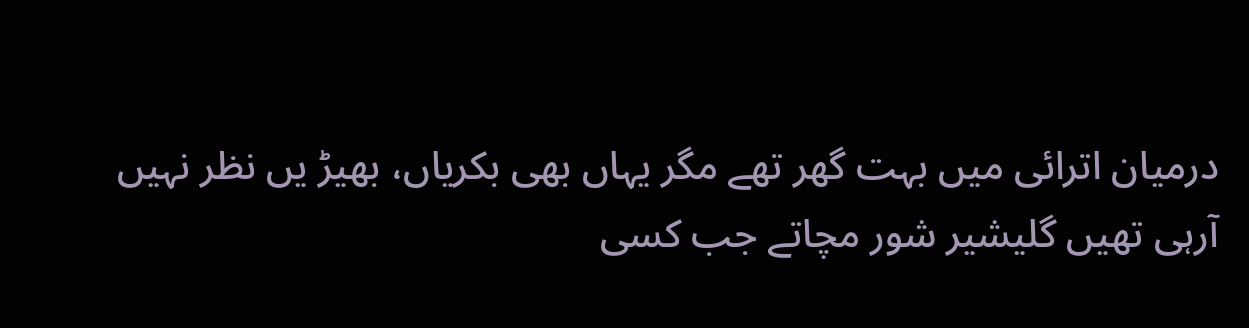درمیان اترائی میں بہت گھر تھے مگر یہاں بھی بکریاں، بھیڑ یں نظر نہیں آرہی تھیں گلیشیر شور مچاتے جب کسی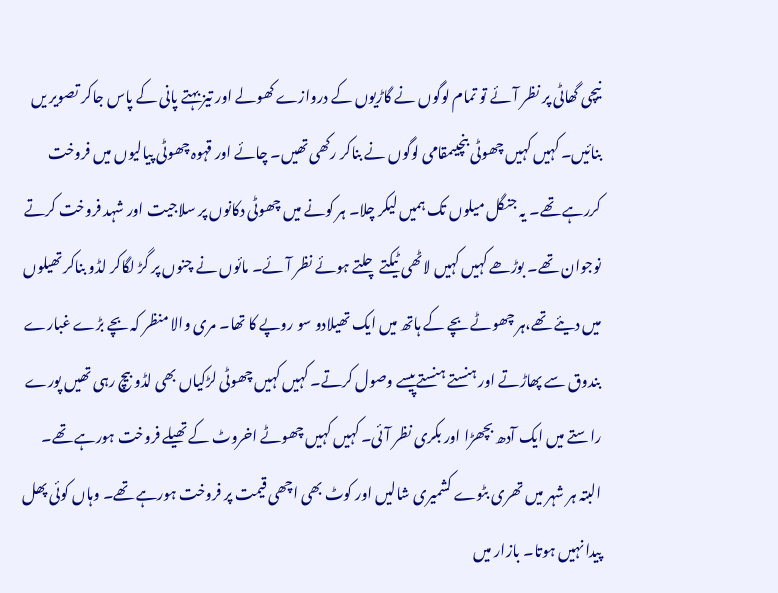نیچی گھاٹی پر نظر آئے تو تمام لوگوں نے گاڑیوں کے دروازے کھولے اور تیز بہتے پانی کے پاس جاکر تصویر یں بنائیں۔ کہیں کہیں چھوٹی بنچیںمقامی لوگوں نے بناکر رکھی تھیں۔ چائے اور قہوہ چھوٹی پیالیوں میں فروخت کررہے تھے۔ یہ جنگل میلوں تک ہمیں لیکر چلا۔ ہر کونے میں چھوٹی دکانوں پر سلاجیت اور شہد فروخت کرتے نوجوان تھے۔ بوڑھے کہیں کہیں لاٹھی ٹیکتے چلتے ہوئے نظر آئے۔ مائوں نے چنوں پر گڑ لگاکر لڈو بناکر تھیلوں میں دیئے تھے،ہر چھوٹے بچے کے ہاتھ میں ایک تھیلادو سو روپے کا تھا۔ مری والا منظر کہ بچے بڑے غبارے بندوق سے پھاڑتے اور ہنستے ہنستےپیسے وصول کرتے۔ کہیں کہیں چھوٹی لڑکیاں بھی لڈو بیچ رہی تھیں پورے راستے میں ایک آدھ بچھڑا اور بکری نظر آئی۔ کہیں کہیں چھوٹے اخروٹ کے تھیلے فروخت ہورہے تھے۔ البتہ ہر شہر میں تھری بٹوے کشمیری شالیں اور کوٹ بھی اچھی قیمت پر فروخت ہورہے تھے۔ وہاں کوئی پھل پیدا نہیں ہوتا۔ بازار میں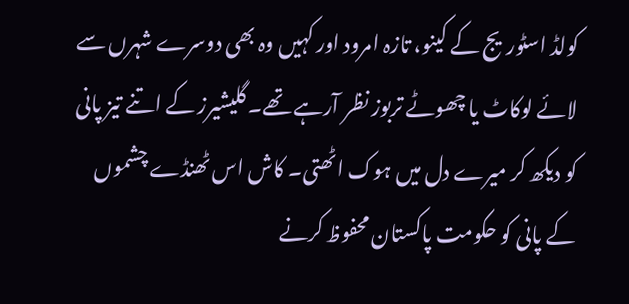کولڈ اسٹوریج کے کینو، تازہ امرود اور کہیں وہ بھی دوسرے شہرں سے لائے لوکاٹ یا چھوٹے تربوز نظر آرہے تھے۔ گلیشیرز کے اتنے تیز پانی کو دیکھ کر میرے دل میں ہوک اٹھتی۔ کاش اس ٹھنڈے چشموں کے پانی کو حکومت پاکستان محفوظ کرنے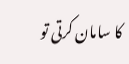کا سامان کرتی تو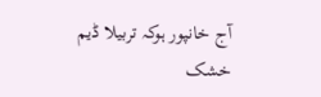آج خانپور ہوکہ تربیلا ڈیم خشک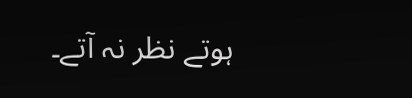ہوتے نظر نہ آتے۔